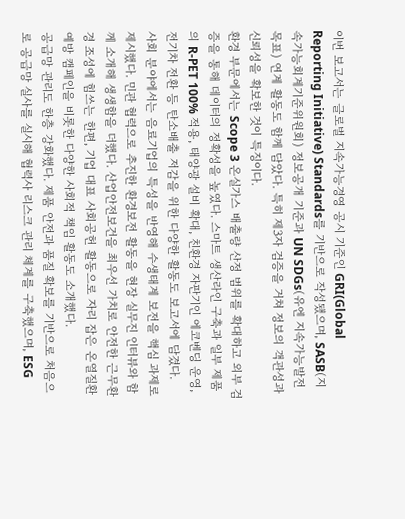이번 보고서는 글로벌 지속가능경영 공시 기준인 GRI(Global Reporting Initiative) Standards를 기반으로 작성됐으며, SASB(지속가능회계기준위원회) 정보공개 기준과 UN SDGs(유엔 지속가능발전목표) 연계 활동도 함께 담았다. 특히 제3자 검증을 거쳐 정보의 객관성과 신뢰성을 확보한 것이 특징이다.
환경 부문에서는 Scope 3 온실가스 배출량 산정 범위를 확대하고 외부 검증을 통해 데이터의 정확성을 높였다. 스마트 생산라인 구축과 일부 제품의 R-PET 100% 적용, 태양광 설비 확대, 친환경 자판기인 에코벤딩 운영, 전기차 전환 등 탄소배출 저감을 위한 다양한 활동도 보고서에 담겼다.
사회 분야에서는 음료기업의 특성을 반영해 수생태계 보전을 핵심 과제로 제시했다. 민관 협력으로 추진한 환경보전 활동을 현장 실무진 인터뷰와 함께 소개해 생생함을 더했다. 산업안전보건을 최우선 가치로 안전한 근무환경 조성에 힘쓰는 한편, 기업 대표 사회공헌 활동으로 자리 잡은 온열질환 예방 캠페인을 비롯한 다양한 사회적 책임 활동도 소개했다.
공급망 관리도 한층 강화했다. 제품 안전과 품질 확보를 기반으로 처음으로 공급망 실사를 실시해 협력사 리스크 관리 체계를 구축했으며, ESG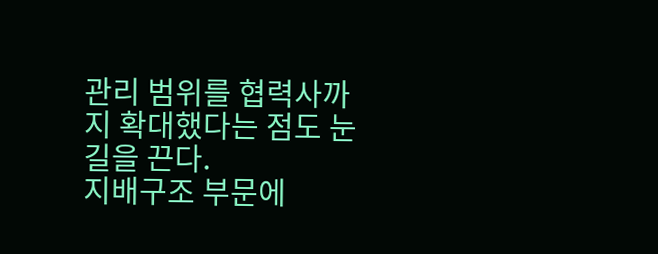관리 범위를 협력사까지 확대했다는 점도 눈길을 끈다.
지배구조 부문에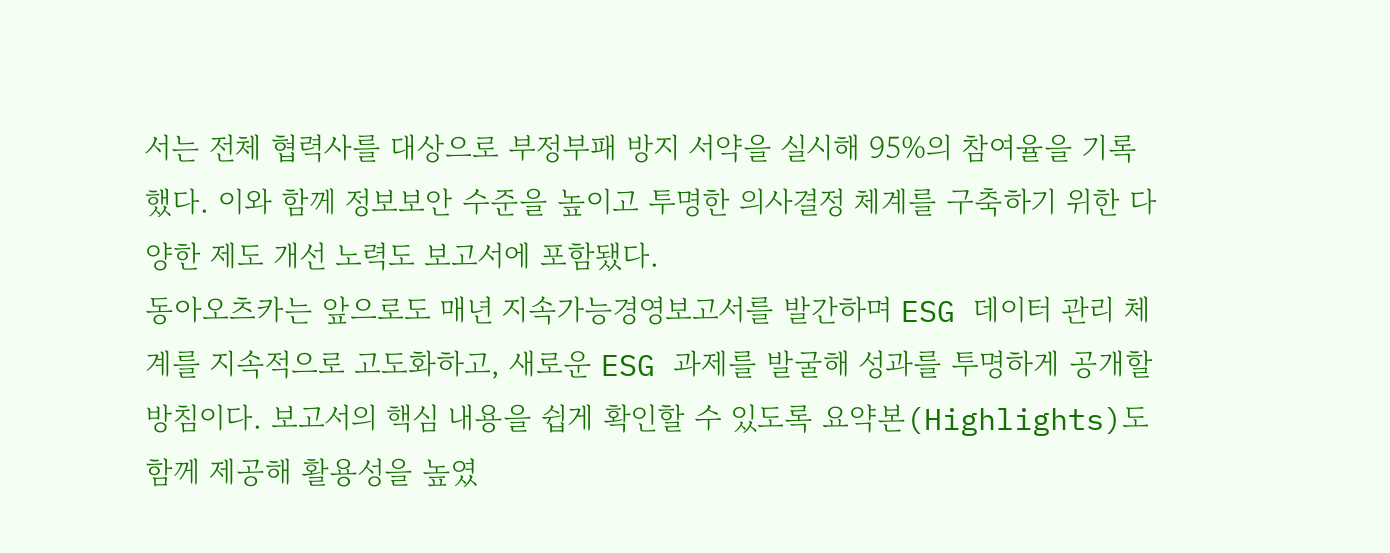서는 전체 협력사를 대상으로 부정부패 방지 서약을 실시해 95%의 참여율을 기록했다. 이와 함께 정보보안 수준을 높이고 투명한 의사결정 체계를 구축하기 위한 다양한 제도 개선 노력도 보고서에 포함됐다.
동아오츠카는 앞으로도 매년 지속가능경영보고서를 발간하며 ESG 데이터 관리 체계를 지속적으로 고도화하고, 새로운 ESG 과제를 발굴해 성과를 투명하게 공개할 방침이다. 보고서의 핵심 내용을 쉽게 확인할 수 있도록 요약본(Highlights)도 함께 제공해 활용성을 높였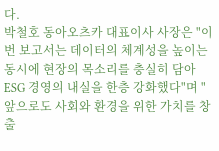다.
박철호 동아오츠카 대표이사 사장은 "이번 보고서는 데이터의 체계성을 높이는 동시에 현장의 목소리를 충실히 담아 ESG 경영의 내실을 한층 강화했다"며 "앞으로도 사회와 환경을 위한 가치를 창출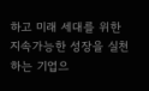하고 미래 세대를 위한 지속가능한 성장을 실천하는 기업으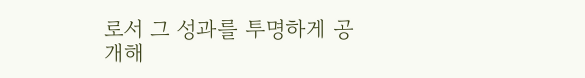로서 그 성과를 투명하게 공개해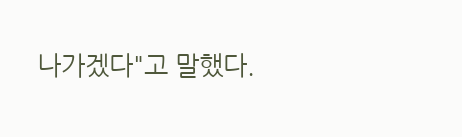나가겠다"고 말했다.